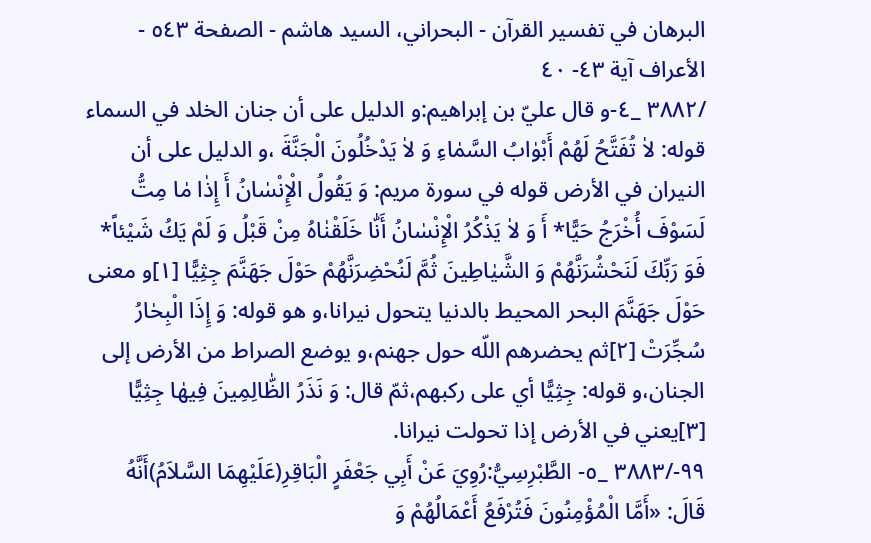البرهان في تفسير القرآن - البحراني، السيد هاشم - الصفحة ٥٤٣ - الأعراف آية ٤٣- ٤٠
/٣٨٨٢ _٤-و قال عليّ بن إبراهيم:و الدليل على أن جنان الخلد في السماء قوله: لاٰ تُفَتَّحُ لَهُمْ أَبْوٰابُ السَّمٰاءِ وَ لاٰ يَدْخُلُونَ الْجَنَّةَ ،و الدليل على أن النيران في الأرض قوله في سورة مريم: وَ يَقُولُ الْإِنْسٰانُ أَ إِذٰا مٰا مِتُّ لَسَوْفَ أُخْرَجُ حَيًّا* أَ وَ لاٰ يَذْكُرُ الْإِنْسٰانُ أَنّٰا خَلَقْنٰاهُ مِنْ قَبْلُ وَ لَمْ يَكُ شَيْئاً* فَوَ رَبِّكَ لَنَحْشُرَنَّهُمْ وَ الشَّيٰاطِينَ ثُمَّ لَنُحْضِرَنَّهُمْ حَوْلَ جَهَنَّمَ جِثِيًّا [١]و معنى حَوْلَ جَهَنَّمَ البحر المحيط بالدنيا يتحول نيرانا،و هو قوله: وَ إِذَا الْبِحٰارُ سُجِّرَتْ [٢]ثم يحضرهم اللّه حول جهنم،و يوضع الصراط من الأرض إلى الجنان،و قوله: جِثِيًّا أي على ركبهم،ثمّ قال: وَ نَذَرُ الظّٰالِمِينَ فِيهٰا جِثِيًّا [٣]يعني في الأرض إذا تحولت نيرانا.
٩٩-/٣٨٨٣ _٥- الطَّبْرِسِيُّ:رُوِيَ عَنْ أَبِي جَعْفَرٍ الْبَاقِرِ(عَلَيْهِمَا السَّلاَمُ)أَنَّهُ قَالَ: «أَمَّا الْمُؤْمِنُونَ فَتُرْفَعُ أَعْمَالُهُمْ وَ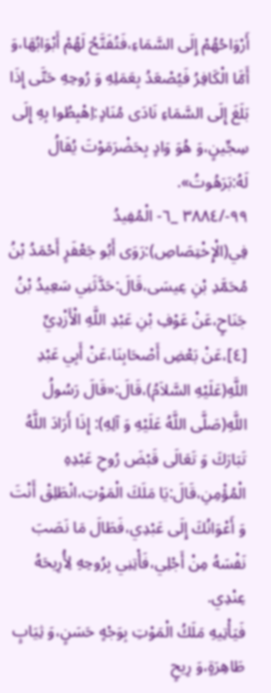أَرْوَاحُهُمْ إِلَى السَّمَاءِ،فَتُفَتَّحُ لَهُمْ أَبْوَابُهَا،وَ أَمَّا الْكَافِرُ فَيُصْعَدُ بِعَمَلِهِ وَ رُوحِهِ حَتَّى إِذَا بَلَغَ إِلَى السَّمَاءِ نَادَى مُنَادٍ:اِهْبِطُوا بِهِ إِلَى سِجِّينٍ،وَ هُوَ وَادٍ بِحَضْرَمَوْتَ يُقَالُ لَهُ:بَرَهُوتُ».
٩٩-/٣٨٨٤ _٦- الْمُفِيدُ فِي(الْإِخْتِصَاصِ):رَوَى أَبُو جَعْفَرٍ أَحْمَدُ بْنُ مُحَمَّدِ بْنِ عِيسَى،قَالَ:حَدَّثَنِي سَعِيدُ بْنُ جَنَاحٍ،عَنْ عَوْفِ بْنِ عَبْدِ اللَّهِ الْأَزْدِيِّ [٤]،عَنْ بَعْضِ أَصْحَابِنَا،عَنْ أَبِي عَبْدِ اللَّهِ(عَلَيْهِ السَّلاَمُ)،قَالَ:«قَالَ رَسُولُ اللَّهِ(صَلَّى اللَّهُ عَلَيْهِ وَ آلِهِ): إِذَا أَرَادَ اللَّهُ تَبَارَكَ وَ تَعَالَى قَبْضَ رُوحِ عَبْدِهِ الْمُؤْمِنِ،قَالَ:يَا مَلَكَ الْمَوْتِ،انْطَلِقْ أَنْتَ وَ أَعْوَانُكَ إِلَى عَبْدِي،فَطَالَ مَا نَصَبَ نَفْسَهُ مِنْ أَجْلِي،فَأْتِنِي بِرُوحِهِ لِأُرِيحَهُ عِنْدِي.
فَيَأْتِيهِ مَلَكُ الْمَوْتِ بِوَجْهٍ حَسَنٍ،وَ ثِيَابٍ طَاهِرَةٍ،وَ رِيحٍ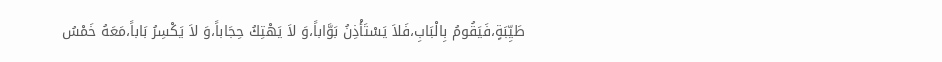طَيِّبَةٍ،فَيَقُومُ بِالْبَابِ،فَلاَ يَسْتَأْذِنُ بَوَّاباً،وَ لاَ يَهْتِكُ حِجَاباً،وَ لاَ يَكْسِرُ بَاباً،مَعَهُ خَمْسُ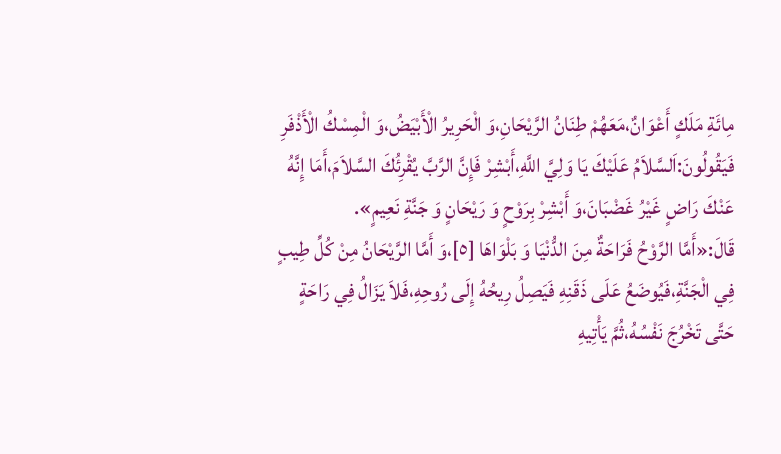مِائَةِ مَلَكٍ أَعْوَانٌ،مَعَهُمْ طِنَانُ الرَّيْحَانِ،وَ الْحَرِيرُ الْأَبْيَضُ،وَ الْمِسْكُ الْأَذْفَرِ فَيَقُولُونَ:اَلسَّلاَمُ عَلَيْكَ يَا وَلِيَّ اللَّهِ،أَبْشِرْ فَإِنَّ الرَّبَّ يُقْرِئُكَ السَّلاَمَ،أَمَا إِنَّهُ عَنْكَ رَاضٍ غَيْرُ غَضْبَانَ،وَ أَبْشِرْ بِرَوْحٍ وَ رَيْحَانٍ وَ جَنَّةِ نَعِيمٍ».
قَالَ:«أَمَّا الرَّوْحُ فَرَاحَةٌ مِنَ الدُّنْيَا وَ بَلْوَاهَا [٥]،وَ أَمَّا الرَّيْحَانُ مِنْ كُلِّ طِيبٍ فِي الْجَنَّةِ،فَيُوضَعُ عَلَى ذَقَنِهِ فَيَصِلُ رِيحُهُ إِلَى رُوحِهِ،فَلاَ يَزَالُ فِي رَاحَةٍ حَتَّى تَخْرُجَ نَفْسُهُ،ثُمَّ يَأْتِيهِ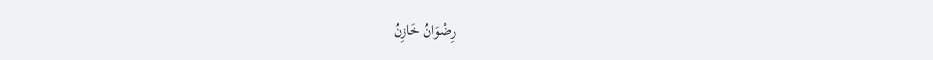رِضْوَانُ خَازِنُ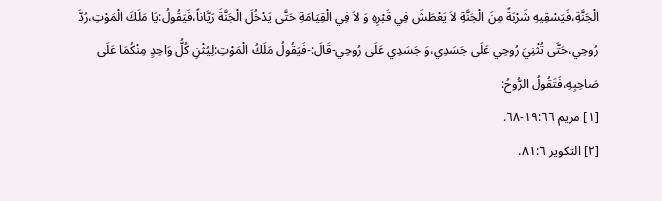الْجَنَّةِ،فَيَسْقِيهِ شَرْبَةً مِنَ الْجَنَّةِ لاَ يَعْطَشَ فِي قَبْرِهِ وَ لاَ فِي الْقِيَامَةِ حَتَّى يَدْخُلَ الْجَنَّةَ رَيَّاناً،فَيَقُولُ:يَا مَلَكَ الْمَوْتِ،رُدَّ رُوحِي،حَتَّى تُثْنِيَ رُوحِي عَلَى جَسَدِي،وَ جَسَدِي عَلَى رُوحِي-قَالَ:-فَيَقُولُ مَلَكُ الْمَوْتِ:لِيُثْنِ كُلُّ وَاحِدٍ مِنْكُمَا عَلَى صَاحِبِهِ،فَتَقُولُ الرُّوحُ:
[١] مريم ١٩:٦٦-٦٨.
[٢] التكوير ٨١:٦.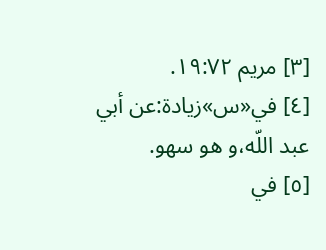[٣] مريم ١٩:٧٢.
[٤] في«س»زيادة:عن أبي عبد اللّه،و هو سهو.
[٥] في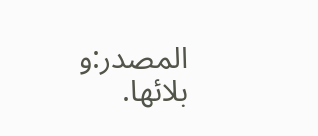المصدر:و بلائها.